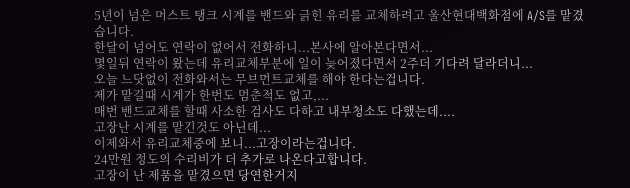5년이 넘은 머스트 탱크 시계를 밴드와 긁힌 유리를 교체하려고 울산현대백화점에 A/S를 맡겼습니다.
한달이 넘어도 연락이 없어서 전화하니...본사에 알아본다면서...
몇일뒤 연락이 왔는데 유리교체부분에 일이 늦어졌다면서 2주더 기다려 달라더니...
오늘 느닷없이 전화와서는 무브먼트교체를 해야 한다는겁니다.
제가 맡길때 시계가 한번도 멈춘적도 없고,...
매번 밴드교체를 할때 사소한 검사도 다하고 내부청소도 다했는데....
고장난 시계를 맡긴것도 아닌데...
이제와서 유리교체중에 보니...고장이라는겁니다.
24만원 정도의 수리비가 더 추가로 나온다고합니다.
고장이 난 제품을 맡겼으면 당연한거지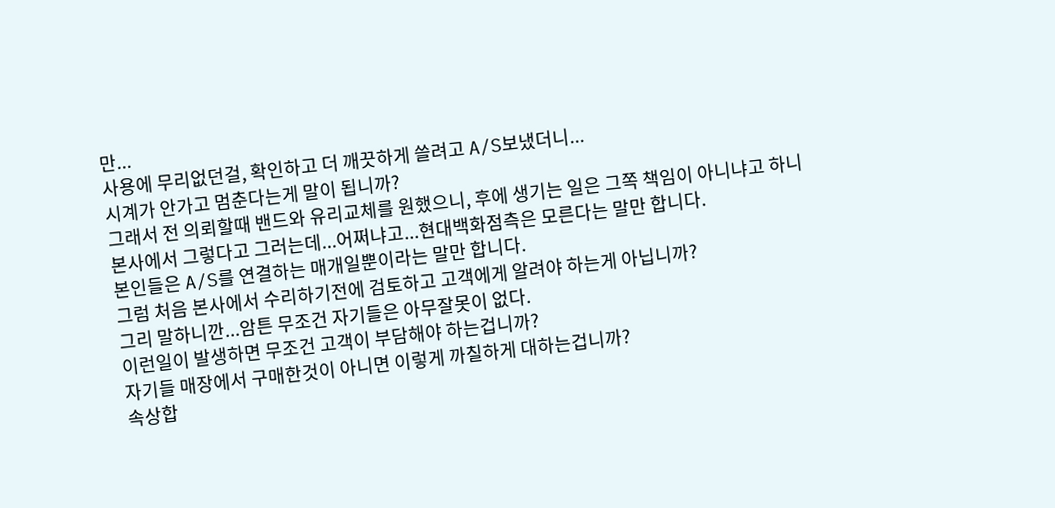만...
사용에 무리없던걸, 확인하고 더 깨끗하게 쓸려고 A/S보냈더니...
시계가 안가고 멈춘다는게 말이 됩니까?
그래서 전 의뢰할때 밴드와 유리교체를 원했으니, 후에 생기는 일은 그쪽 책임이 아니냐고 하니
본사에서 그렇다고 그러는데...어쩌냐고...현대백화점측은 모른다는 말만 합니다.
본인들은 A/S를 연결하는 매개일뿐이라는 말만 합니다.
그럼 처음 본사에서 수리하기전에 검토하고 고객에게 알려야 하는게 아닙니까?
그리 말하니깐...암튼 무조건 자기들은 아무잘못이 없다.
이런일이 발생하면 무조건 고객이 부담해야 하는겁니까?
자기들 매장에서 구매한것이 아니면 이렇게 까칠하게 대하는겁니까?
속상합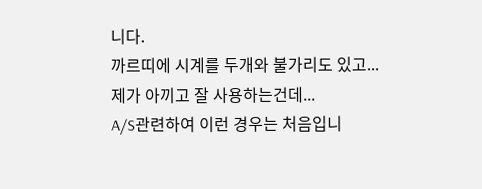니다.
까르띠에 시계를 두개와 불가리도 있고...
제가 아끼고 잘 사용하는건데...
A/S관련하여 이런 경우는 처음입니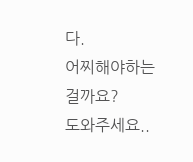다.
어찌해야하는걸까요?
도와주세요..